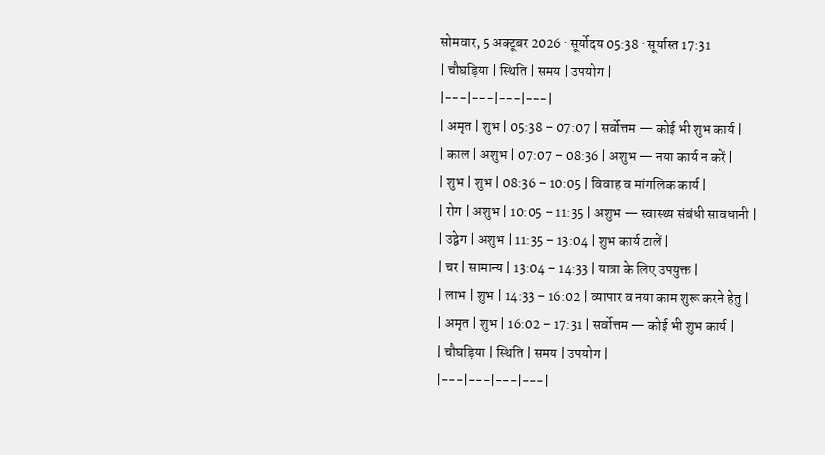सोमवार, 5 अक्टूबर 2026 · सूर्योदय 05:38 · सूर्यास्त 17:31
| चौघड़िया | स्थिति | समय | उपयोग |
|---|---|---|---|
| अमृत | शुभ | 05:38 – 07:07 | सर्वोत्तम — कोई भी शुभ कार्य |
| काल | अशुभ | 07:07 – 08:36 | अशुभ — नया कार्य न करें |
| शुभ | शुभ | 08:36 – 10:05 | विवाह व मांगलिक कार्य |
| रोग | अशुभ | 10:05 – 11:35 | अशुभ — स्वास्थ्य संबंधी सावधानी |
| उद्वेग | अशुभ | 11:35 – 13:04 | शुभ कार्य टालें |
| चर | सामान्य | 13:04 – 14:33 | यात्रा के लिए उपयुक्त |
| लाभ | शुभ | 14:33 – 16:02 | व्यापार व नया काम शुरू करने हेतु |
| अमृत | शुभ | 16:02 – 17:31 | सर्वोत्तम — कोई भी शुभ कार्य |
| चौघड़िया | स्थिति | समय | उपयोग |
|---|---|---|---|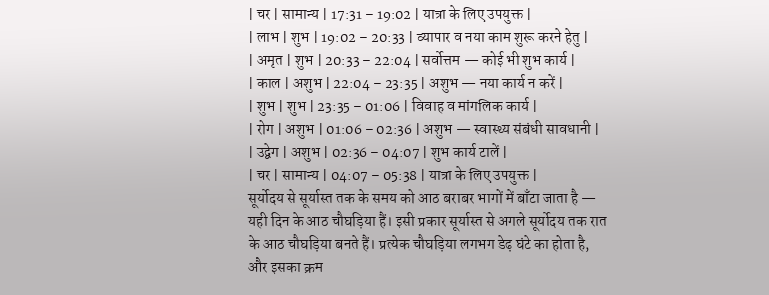| चर | सामान्य | 17:31 – 19:02 | यात्रा के लिए उपयुक्त |
| लाभ | शुभ | 19:02 – 20:33 | व्यापार व नया काम शुरू करने हेतु |
| अमृत | शुभ | 20:33 – 22:04 | सर्वोत्तम — कोई भी शुभ कार्य |
| काल | अशुभ | 22:04 – 23:35 | अशुभ — नया कार्य न करें |
| शुभ | शुभ | 23:35 – 01:06 | विवाह व मांगलिक कार्य |
| रोग | अशुभ | 01:06 – 02:36 | अशुभ — स्वास्थ्य संबंधी सावधानी |
| उद्वेग | अशुभ | 02:36 – 04:07 | शुभ कार्य टालें |
| चर | सामान्य | 04:07 – 05:38 | यात्रा के लिए उपयुक्त |
सूर्योदय से सूर्यास्त तक के समय को आठ बराबर भागों में बाँटा जाता है — यही दिन के आठ चौघड़िया हैं। इसी प्रकार सूर्यास्त से अगले सूर्योदय तक रात के आठ चौघड़िया बनते हैं। प्रत्येक चौघड़िया लगभग डेढ़ घंटे का होता है, और इसका क्रम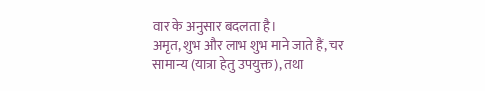वार के अनुसार बदलता है।
अमृत, शुभ और लाभ शुभ माने जाते हैं, चर सामान्य (यात्रा हेतु उपयुक्त), तथा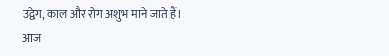उद्वेग, काल और रोग अशुभ माने जाते हैं।
आज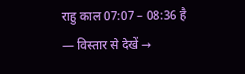राहु काल 07:07 – 08:36 है — विस्तार से देखें →